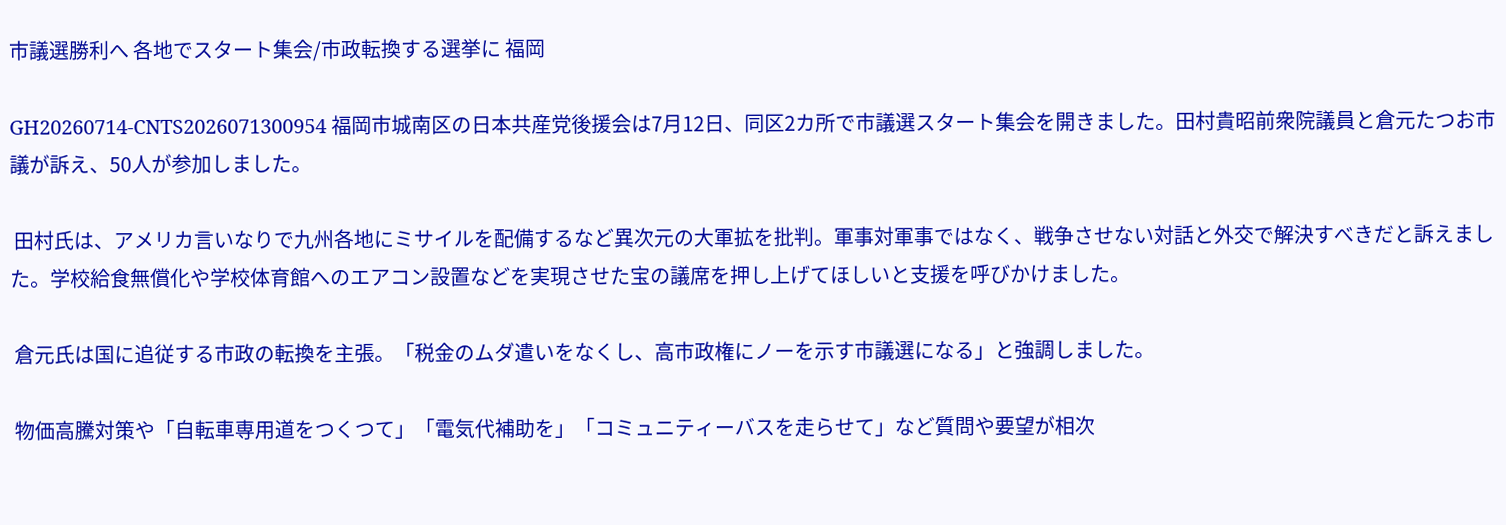市議選勝利へ 各地でスタート集会/市政転換する選挙に 福岡

GH20260714-CNTS2026071300954 福岡市城南区の日本共産党後援会は7月12日、同区2カ所で市議選スタート集会を開きました。田村貴昭前衆院議員と倉元たつお市議が訴え、50人が参加しました。

 田村氏は、アメリカ言いなりで九州各地にミサイルを配備するなど異次元の大軍拡を批判。軍事対軍事ではなく、戦争させない対話と外交で解決すべきだと訴えました。学校給食無償化や学校体育館へのエアコン設置などを実現させた宝の議席を押し上げてほしいと支援を呼びかけました。

 倉元氏は国に追従する市政の転換を主張。「税金のムダ遣いをなくし、高市政権にノーを示す市議選になる」と強調しました。

 物価高騰対策や「自転車専用道をつくつて」「電気代補助を」「コミュニティーバスを走らせて」など質問や要望が相次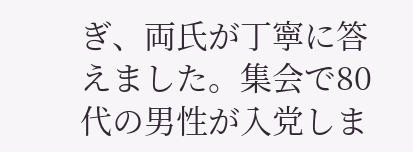ぎ、両氏が丁寧に答えました。集会で80代の男性が入党しま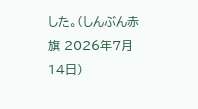した。(しんぶん赤旗 2026年7月14日)